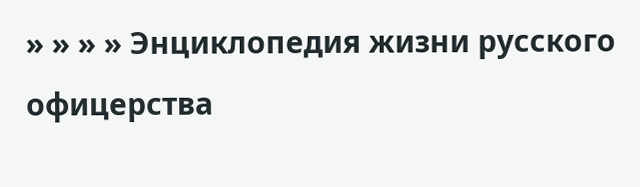» » » » Энциклопедия жизни русского офицерства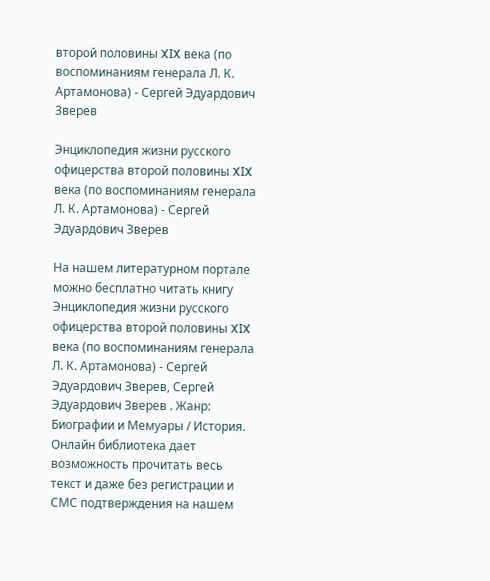второй половины XIX века (по воспоминаниям генерала Л. К. Артамонова) - Сергей Эдуардович Зверев

Энциклопедия жизни русского офицерства второй половины XIX века (по воспоминаниям генерала Л. К. Артамонова) - Сергей Эдуардович Зверев

На нашем литературном портале можно бесплатно читать книгу Энциклопедия жизни русского офицерства второй половины XIX века (по воспоминаниям генерала Л. К. Артамонова) - Сергей Эдуардович Зверев, Сергей Эдуардович Зверев . Жанр: Биографии и Мемуары / История. Онлайн библиотека дает возможность прочитать весь текст и даже без регистрации и СМС подтверждения на нашем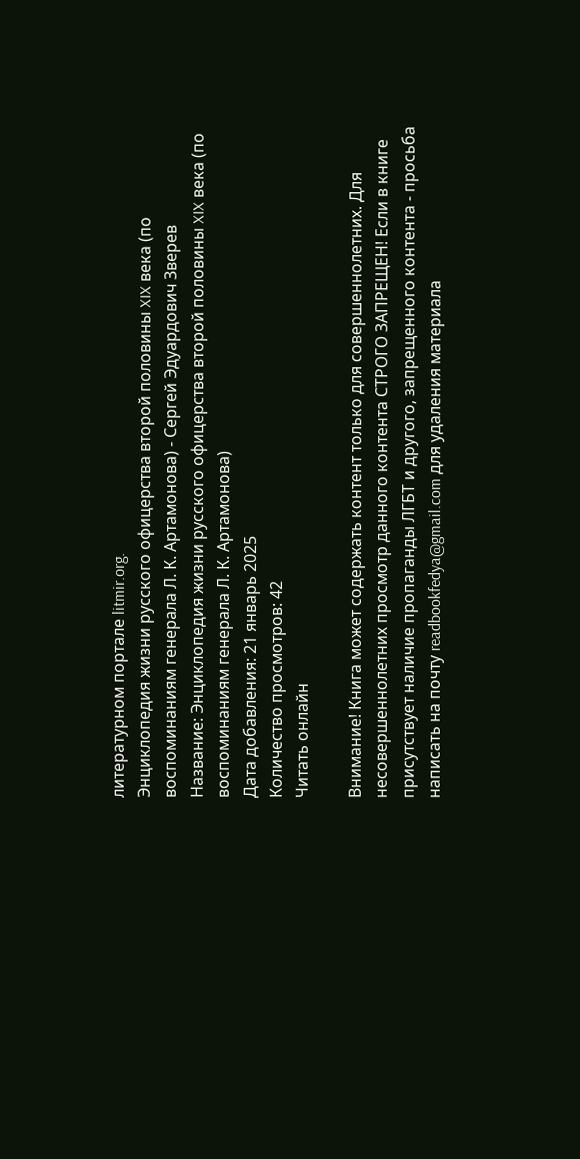литературном портале litmir.org.
Энциклопедия жизни русского офицерства второй половины XIX века (по воспоминаниям генерала Л. К. Артамонова) - Сергей Эдуардович Зверев
Название: Энциклопедия жизни русского офицерства второй половины XIX века (по воспоминаниям генерала Л. К. Артамонова)
Дата добавления: 21 январь 2025
Количество просмотров: 42
Читать онлайн

Внимание! Книга может содержать контент только для совершеннолетних. Для несовершеннолетних просмотр данного контента СТРОГО ЗАПРЕЩЕН! Если в книге присутствует наличие пропаганды ЛГБТ и другого, запрещенного контента - просьба написать на почту readbookfedya@gmail.com для удаления материала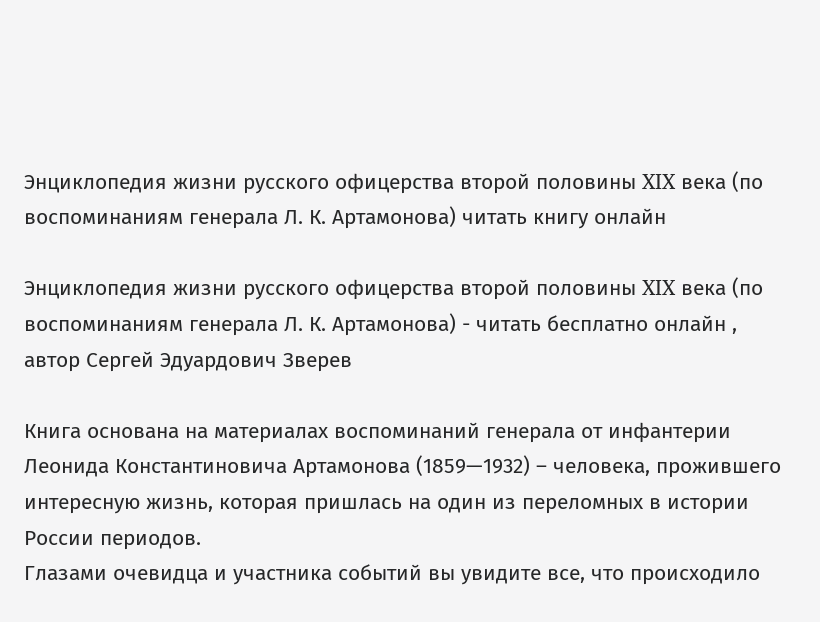Энциклопедия жизни русского офицерства второй половины XIX века (по воспоминаниям генерала Л. К. Артамонова) читать книгу онлайн

Энциклопедия жизни русского офицерства второй половины XIX века (по воспоминаниям генерала Л. К. Артамонова) - читать бесплатно онлайн , автор Сергей Эдуардович Зверев

Книга основана на материалах воспоминаний генерала от инфантерии Леонида Константиновича Артамонова (1859—1932) – человека, прожившего интересную жизнь, которая пришлась на один из переломных в истории России периодов.
Глазами очевидца и участника событий вы увидите все, что происходило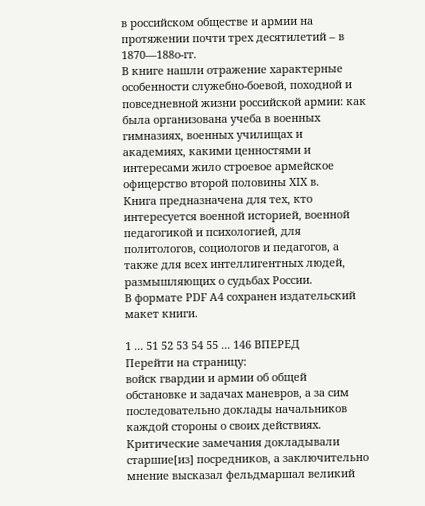в российском обществе и армии на протяжении почти трех десятилетий – в 1870—188о-гг.
В книге нашли отражение характерные особенности служебно-боевой, походной и повседневной жизни российской армии: как была организована учеба в военных гимназиях, военных училищах и академиях, какими ценностями и интересами жило строевое армейское офицерство второй половины XIX в.
Книга предназначена для тех, кто интересуется военной историей, военной педагогикой и психологией, для политологов, социологов и педагогов, а также для всех интеллигентных людей, размышляющих о судьбах России.
В формате PDF A4 сохранен издательский макет книги.

1 ... 51 52 53 54 55 ... 146 ВПЕРЕД
Перейти на страницу:
войск гвардии и армии об общей обстановке и задачах маневров, а за сим последовательно доклады начальников каждой стороны о своих действиях. Критические замечания докладывали старшие[из] посредников, а заключительно мнение высказал фельдмаршал великий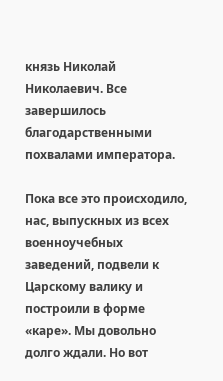князь Николай Николаевич. Все завершилось благодарственными похвалами императора.

Пока все это происходило, нас, выпускных из всех военноучебных заведений, подвели к Царскому валику и построили в форме «каре». Мы довольно долго ждали. Но вот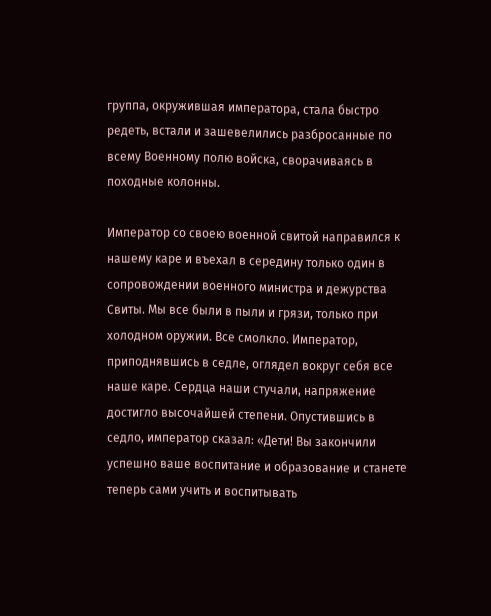группа, окружившая императора, стала быстро редеть, встали и зашевелились разбросанные по всему Военному полю войска, сворачиваясь в походные колонны.

Император со своею военной свитой направился к нашему каре и въехал в середину только один в сопровождении военного министра и дежурства Свиты. Мы все были в пыли и грязи, только при холодном оружии. Все смолкло. Император, приподнявшись в седле, оглядел вокруг себя все наше каре. Сердца наши стучали, напряжение достигло высочайшей степени. Опустившись в седло, император сказал: «Дети! Вы закончили успешно ваше воспитание и образование и станете теперь сами учить и воспитывать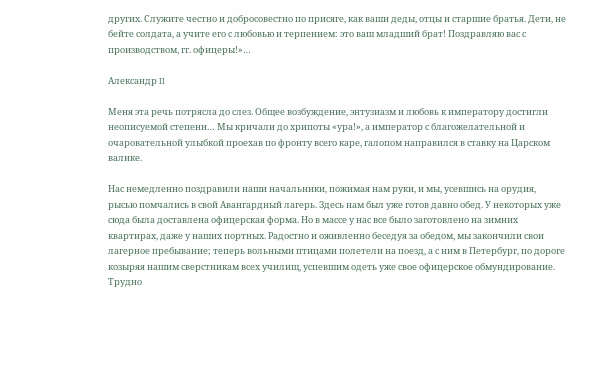других. Служите честно и добросовестно по присяге, как ваши деды, отцы и старшие братья. Дети, не бейте солдата, а учите его с любовью и терпением: это ваш младший брат! Поздравляю вас с производством, гг. офицеры!»…

Александр II

Меня эта речь потрясла до слез. Общее возбуждение, энтузиазм и любовь к императору достигли неописуемой степени… Мы кричали до хрипоты «ура!», а император с благожелательной и очаровательной улыбкой проехав по фронту всего каре, галопом направился в ставку на Царском валике.

Нас немедленно поздравили наши начальники, пожимая нам руки, и мы, усевшись на орудия, рысью помчались в свой Авангардный лагерь. Здесь нам был уже готов давно обед. У некоторых уже сюда была доставлена офицерская форма. Но в массе у нас все было заготовлено на зимних квартирах, даже у наших портных. Радостно и оживленно беседуя за обедом, мы закончили свои лагерное пребывание; теперь вольными птицами полетели на поезд, а с ним в Петербург, по дороге козыряя нашим сверстникам всех училищ, успевшим одеть уже свое офицерское обмундирование. Трудно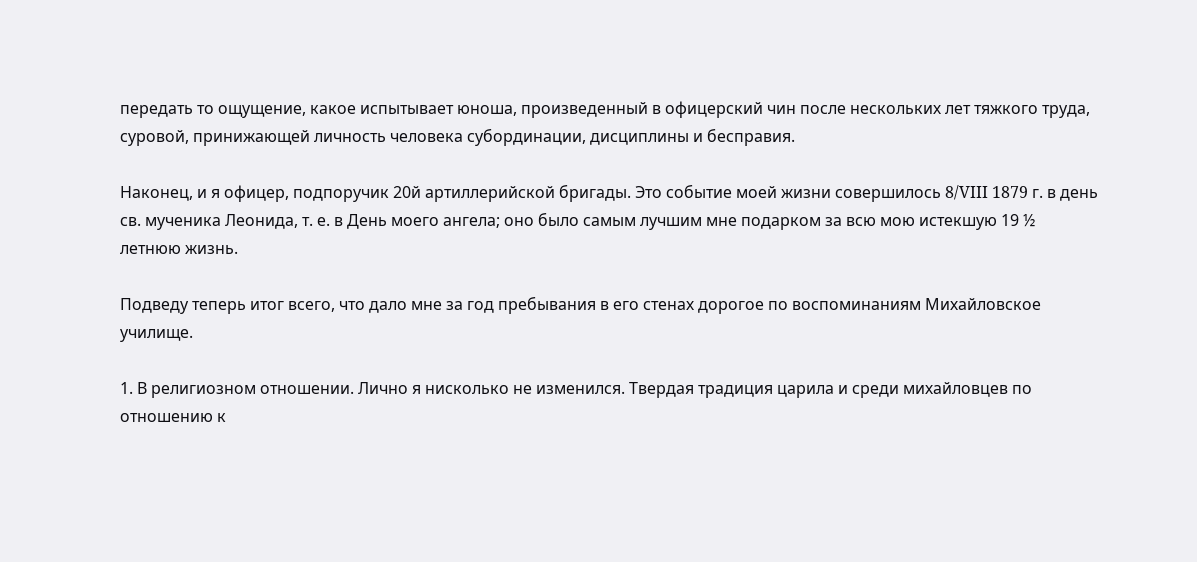передать то ощущение, какое испытывает юноша, произведенный в офицерский чин после нескольких лет тяжкого труда, суровой, принижающей личность человека субординации, дисциплины и бесправия.

Наконец, и я офицер, подпоручик 20й артиллерийской бригады. Это событие моей жизни совершилось 8/VIII 1879 г. в день св. мученика Леонида, т. е. в День моего ангела; оно было самым лучшим мне подарком за всю мою истекшую 19 ½ летнюю жизнь.

Подведу теперь итог всего, что дало мне за год пребывания в его стенах дорогое по воспоминаниям Михайловское училище.

1. В религиозном отношении. Лично я нисколько не изменился. Твердая традиция царила и среди михайловцев по отношению к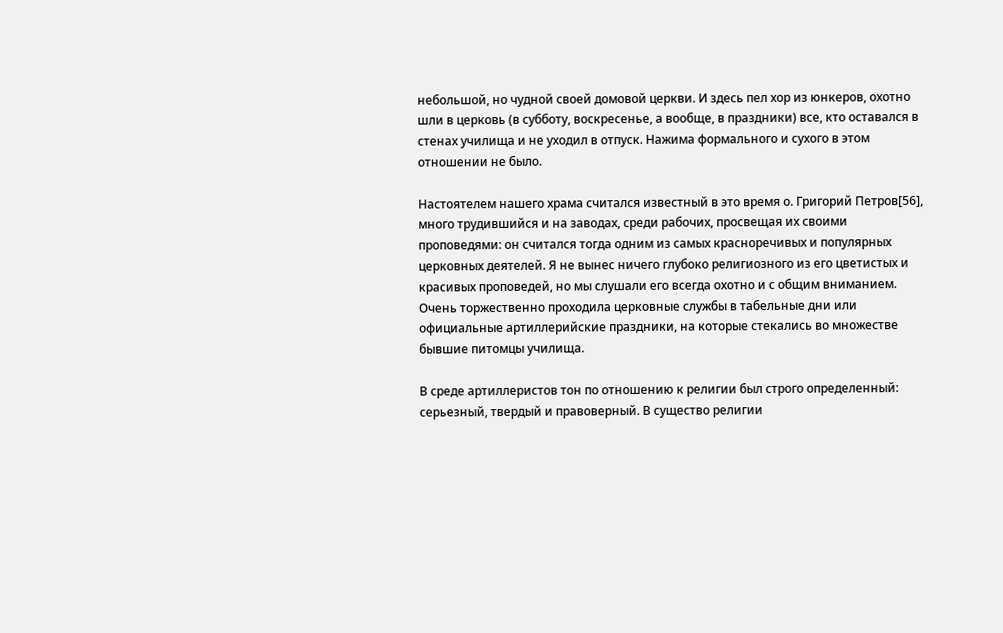небольшой, но чудной своей домовой церкви. И здесь пел хор из юнкеров, охотно шли в церковь (в субботу, воскресенье, а вообще, в праздники) все, кто оставался в стенах училища и не уходил в отпуск. Нажима формального и сухого в этом отношении не было.

Настоятелем нашего храма считался известный в это время о. Григорий Петров[56], много трудившийся и на заводах, среди рабочих, просвещая их своими проповедями: он считался тогда одним из самых красноречивых и популярных церковных деятелей. Я не вынес ничего глубоко религиозного из его цветистых и красивых проповедей, но мы слушали его всегда охотно и с общим вниманием. Очень торжественно проходила церковные службы в табельные дни или официальные артиллерийские праздники, на которые стекались во множестве бывшие питомцы училища.

В среде артиллеристов тон по отношению к религии был строго определенный: серьезный, твердый и правоверный. В существо религии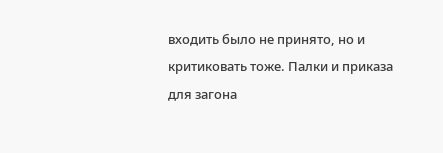входить было не принято, но и критиковать тоже. Палки и приказа для загона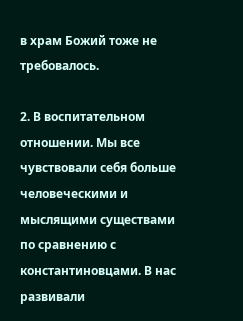в храм Божий тоже не требовалось.

2. В воспитательном отношении. Мы все чувствовали себя больше человеческими и мыслящими существами по сравнению с константиновцами. В нас развивали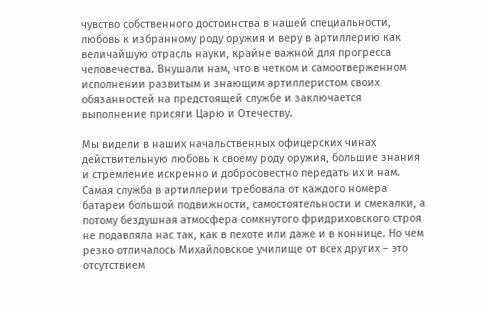чувство собственного достоинства в нашей специальности, любовь к избранному роду оружия и веру в артиллерию как величайшую отрасль науки, крайне важной для прогресса человечества. Внушали нам, что в четком и самоотверженном исполнении развитым и знающим артиллеристом своих обязанностей на предстоящей службе и заключается выполнение присяги Царю и Отечеству.

Мы видели в наших начальственных офицерских чинах действительную любовь к своему роду оружия, большие знания и стремление искренно и добросовестно передать их и нам. Самая служба в артиллерии требовала от каждого номера батареи большой подвижности, самостоятельности и смекалки, а потому бездушная атмосфера сомкнутого фридриховского строя не подавляла нас так, как в пехоте или даже и в коннице. Но чем резко отличалось Михайловское училище от всех других – это отсутствием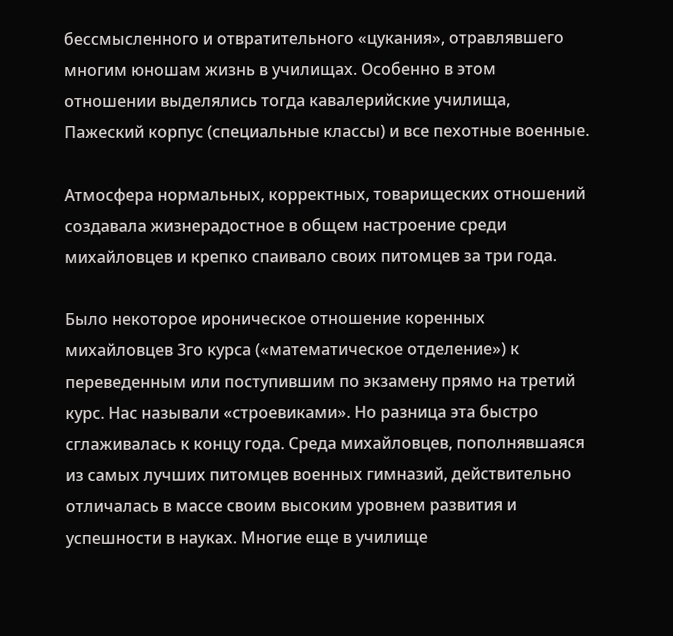бессмысленного и отвратительного «цукания», отравлявшего многим юношам жизнь в училищах. Особенно в этом отношении выделялись тогда кавалерийские училища, Пажеский корпус (специальные классы) и все пехотные военные.

Атмосфера нормальных, корректных, товарищеских отношений создавала жизнерадостное в общем настроение среди михайловцев и крепко спаивало своих питомцев за три года.

Было некоторое ироническое отношение коренных михайловцев 3го курса («математическое отделение») к переведенным или поступившим по экзамену прямо на третий курс. Нас называли «строевиками». Но разница эта быстро сглаживалась к концу года. Среда михайловцев, пополнявшаяся из самых лучших питомцев военных гимназий, действительно отличалась в массе своим высоким уровнем развития и успешности в науках. Многие еще в училище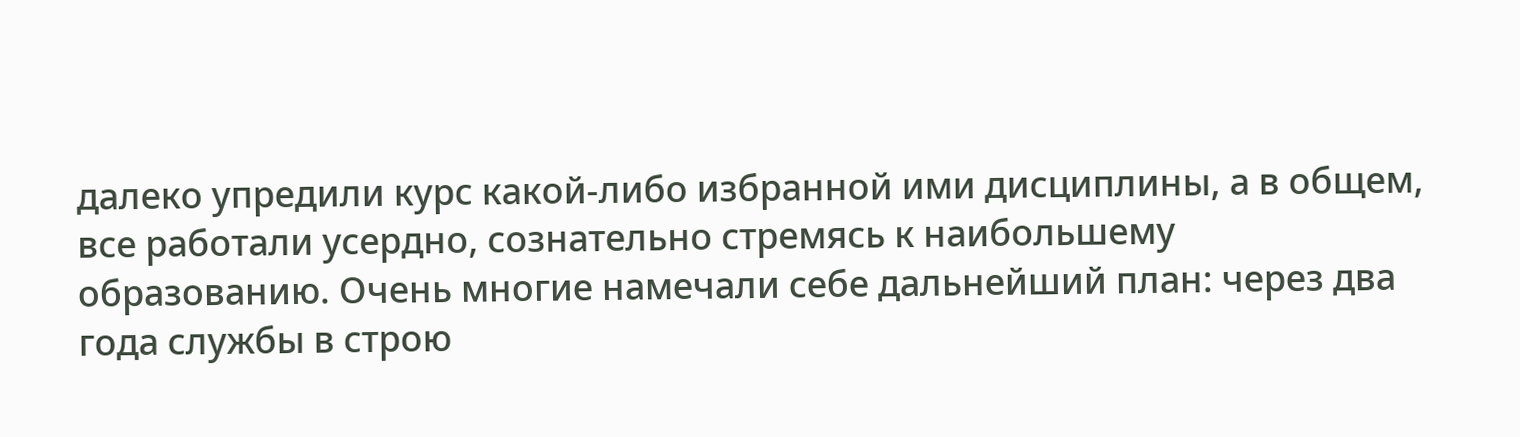далеко упредили курс какой-либо избранной ими дисциплины, а в общем, все работали усердно, сознательно стремясь к наибольшему образованию. Очень многие намечали себе дальнейший план: через два года службы в строю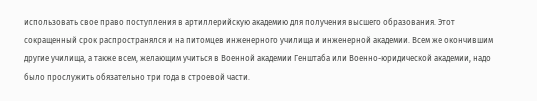использовать свое право поступления в артиллерийскую академию для получения высшего образования. Этот сокращенный срок распространялся и на питомцев инженерного училища и инженерной академии. Всем же окончившим другие училища, а также всем, желающим учиться в Военной академии Генштаба или Военно-юридической академии, надо было прослужить обязательно три года в строевой части.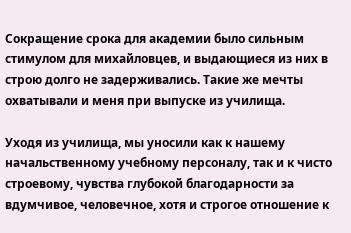Сокращение срока для академии было сильным стимулом для михайловцев, и выдающиеся из них в строю долго не задерживались. Такие же мечты охватывали и меня при выпуске из училища.

Уходя из училища, мы уносили как к нашему начальственному учебному персоналу, так и к чисто строевому, чувства глубокой благодарности за вдумчивое, человечное, хотя и строгое отношение к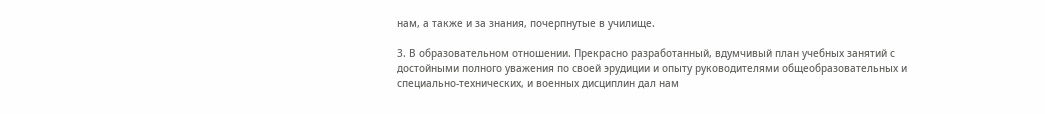нам, а также и за знания, почерпнутые в училище.

3. В образовательном отношении. Прекрасно разработанный, вдумчивый план учебных занятий с достойными полного уважения по своей эрудиции и опыту руководителями общеобразовательных и специально-технических, и военных дисциплин дал нам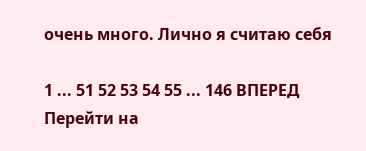очень много. Лично я считаю себя

1 ... 51 52 53 54 55 ... 146 ВПЕРЕД
Перейти на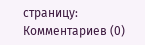страницу:
Комментариев (0)